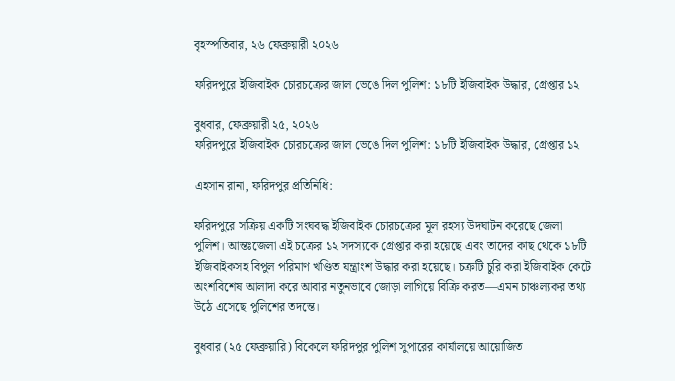বৃহস্পতিবার, ২৬ ফেব্রুয়ারী ২০২৬

ফরিদপুরে ইজিবাইক চোরচক্রের জাল ভেঙে দিল পুলিশ: ১৮টি ইজিবাইক উদ্ধার, গ্রেপ্তার ১২

বুধবার, ফেব্রুয়ারী ২৫, ২০২৬
ফরিদপুরে ইজিবাইক চোরচক্রের জাল ভেঙে দিল পুলিশ: ১৮টি ইজিবাইক উদ্ধার, গ্রেপ্তার ১২

এহসান রানা, ফরিদপুর প্রতিনিধি:

ফরিদপুরে সক্রিয় একটি সংঘবদ্ধ ইজিবাইক চোরচক্রের মূল রহস্য উদঘাটন করেছে জেলা পুলিশ। আন্তঃজেলা এই চক্রের ১২ সদস্যকে গ্রেপ্তার করা হয়েছে এবং তাদের কাছ থেকে ১৮টি ইজিবাইকসহ বিপুল পরিমাণ খণ্ডিত যন্ত্রাংশ উদ্ধার করা হয়েছে। চক্রটি চুরি করা ইজিবাইক কেটে অংশবিশেষ আলাদা করে আবার নতুনভাবে জোড়া লাগিয়ে বিক্রি করত—এমন চাঞ্চল্যকর তথ্য উঠে এসেছে পুলিশের তদন্তে।

বুধবার (২৫ ফেব্রুয়ারি) বিকেলে ফরিদপুর পুলিশ সুপারের কার্যালয়ে আয়োজিত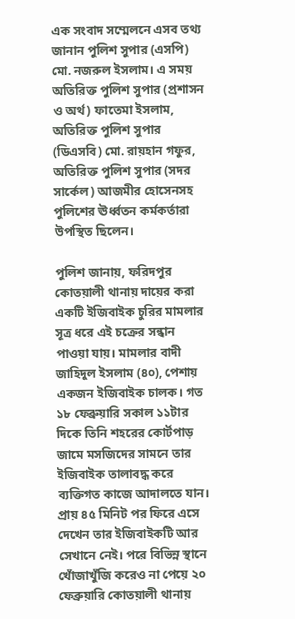এক সংবাদ সম্মেলনে এসব তথ্য জানান পুলিশ সুপার (এসপি) মো. নজরুল ইসলাম। এ সময় অতিরিক্ত পুলিশ সুপার (প্রশাসন ও অর্থ) ফাতেমা ইসলাম, অতিরিক্ত পুলিশ সুপার (ডিএসবি) মো. রায়হান গফুর, অতিরিক্ত পুলিশ সুপার (সদর সার্কেল) আজমীর হোসেনসহ পুলিশের ঊর্ধ্বতন কর্মকর্তারা উপস্থিত ছিলেন।

পুলিশ জানায়, ফরিদপুর কোতয়ালী থানায় দায়ের করা একটি ইজিবাইক চুরির মামলার সূত্র ধরে এই চক্রের সন্ধান পাওয়া যায়। মামলার বাদী জাহিদুল ইসলাম (৪০), পেশায় একজন ইজিবাইক চালক। গত ১৮ ফেব্রুয়ারি সকাল ১১টার দিকে তিনি শহরের কোর্টপাড় জামে মসজিদের সামনে তার ইজিবাইক তালাবদ্ধ করে ব্যক্তিগত কাজে আদালতে যান। প্রায় ৪৫ মিনিট পর ফিরে এসে দেখেন তার ইজিবাইকটি আর সেখানে নেই। পরে বিভিন্ন স্থানে খোঁজাখুঁজি করেও না পেয়ে ২০ ফেব্রুয়ারি কোতয়ালী থানায়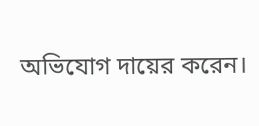অভিযোগ দায়ের করেন।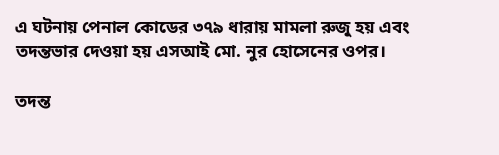এ ঘটনায় পেনাল কোডের ৩৭৯ ধারায় মামলা রুজু হয় এবং তদন্তভার দেওয়া হয় এসআই মো. নুর হোসেনের ওপর।

তদন্ত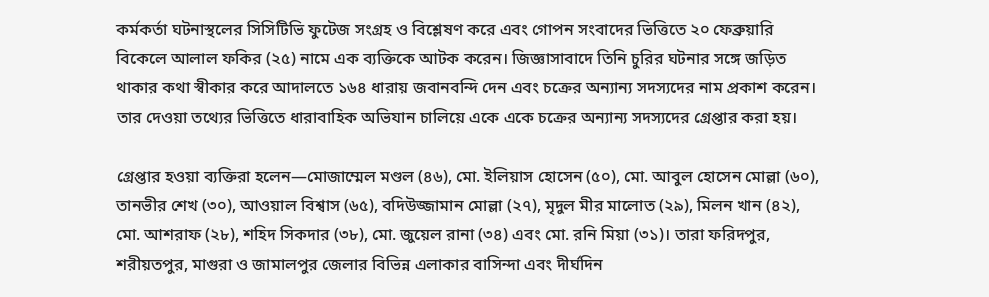কর্মকর্তা ঘটনাস্থলের সিসিটিভি ফুটেজ সংগ্রহ ও বিশ্লেষণ করে এবং গোপন সংবাদের ভিত্তিতে ২০ ফেব্রুয়ারি বিকেলে আলাল ফকির (২৫) নামে এক ব্যক্তিকে আটক করেন। জিজ্ঞাসাবাদে তিনি চুরির ঘটনার সঙ্গে জড়িত থাকার কথা স্বীকার করে আদালতে ১৬৪ ধারায় জবানবন্দি দেন এবং চক্রের অন্যান্য সদস্যদের নাম প্রকাশ করেন। তার দেওয়া তথ্যের ভিত্তিতে ধারাবাহিক অভিযান চালিয়ে একে একে চক্রের অন্যান্য সদস্যদের গ্রেপ্তার করা হয়।

গ্রেপ্তার হওয়া ব্যক্তিরা হলেন—মোজাম্মেল মণ্ডল (৪৬), মো. ইলিয়াস হোসেন (৫০), মো. আবুল হোসেন মোল্লা (৬০), তানভীর শেখ (৩০), আওয়াল বিশ্বাস (৬৫), বদিউজ্জামান মোল্লা (২৭), মৃদুল মীর মালোত (২৯), মিলন খান (৪২), মো. আশরাফ (২৮), শহিদ সিকদার (৩৮), মো. জুয়েল রানা (৩৪) এবং মো. রনি মিয়া (৩১)। তারা ফরিদপুর, শরীয়তপুর, মাগুরা ও জামালপুর জেলার বিভিন্ন এলাকার বাসিন্দা এবং দীর্ঘদিন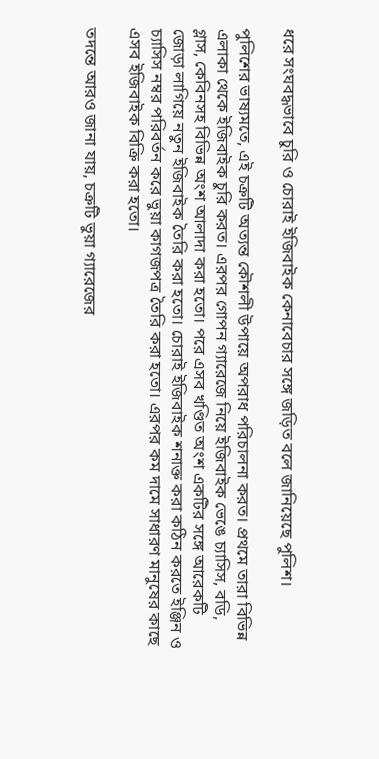ধরে সংঘবদ্ধভাবে চুরি ও চোরাই ইজিবাইক কেনাবেচার সঙ্গে জড়িত বলে জানিয়েছে পুলিশ।

পুলিশের ভাষ্যমতে, এই চক্রটি অত্যন্ত কৌশলী উপায়ে অপরাধ পরিচালনা করত। প্রথমে তারা বিভিন্ন এলাকা থেকে ইজিবাইক চুরি করত। এরপর গোপন গ্যারেজে নিয়ে ইজিবাইক ভেঙে চ্যাসিস, বডি, গ্লাস, কেবিনসহ বিভিন্ন অংশ আলাদা করা হতো। পরে এসব খণ্ডিত অংশ একটির সঙ্গে আরেকটি জোড়া লাগিয়ে নতুন ইজিবাইক তৈরি করা হতো। চোরাই ইজিবাইক শনাক্ত করা কঠিন করতে ইঞ্জিন ও চ্যাসিস নম্বর পরিবর্তন করে ভুয়া কাগজপত্র তৈরি করা হতো। এরপর কম দামে সাধারণ মানুষের কাছে এসব ইজিবাইক বিক্রি করা হতো।

তদন্তে আরও জানা যায়, চক্রটি ভুয়া গ্যারেজের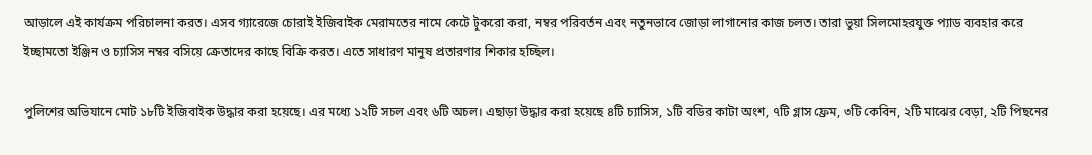আড়ালে এই কার্যক্রম পরিচালনা করত। এসব গ্যারেজে চোরাই ইজিবাইক মেরামতের নামে কেটে টুকরো করা, নম্বর পরিবর্তন এবং নতুনভাবে জোড়া লাগানোর কাজ চলত। তারা ভুয়া সিলমোহরযুক্ত প্যাড ব্যবহার করে ইচ্ছামতো ইঞ্জিন ও চ্যাসিস নম্বর বসিয়ে ক্রেতাদের কাছে বিক্রি করত। এতে সাধারণ মানুষ প্রতারণার শিকার হচ্ছিল।

পুলিশের অভিযানে মোট ১৮টি ইজিবাইক উদ্ধার করা হয়েছে। এর মধ্যে ১২টি সচল এবং ৬টি অচল। এছাড়া উদ্ধার করা হয়েছে ৪টি চ্যাসিস, ১টি বডির কাটা অংশ, ৭টি গ্লাস ফ্রেম, ৩টি কেবিন, ২টি মাঝের বেড়া, ২টি পিছনের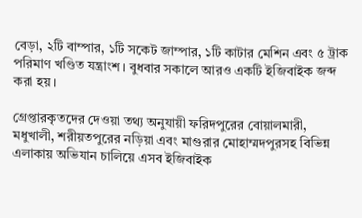বেড়া, ২টি বাম্পার, ১টি সকেট জাম্পার, ১টি কাটার মেশিন এবং ৫ ট্রাক পরিমাণ খণ্ডিত যন্ত্রাংশ। বুধবার সকালে আরও একটি ইজিবাইক জব্দ করা হয়।

গ্রেপ্তারকৃতদের দেওয়া তথ্য অনুযায়ী ফরিদপুরের বোয়ালমারী, মধুখালী, শরীয়তপুরের নড়িয়া এবং মাগুরার মোহাম্মদপুরসহ বিভিন্ন এলাকায় অভিযান চালিয়ে এসব ইজিবাইক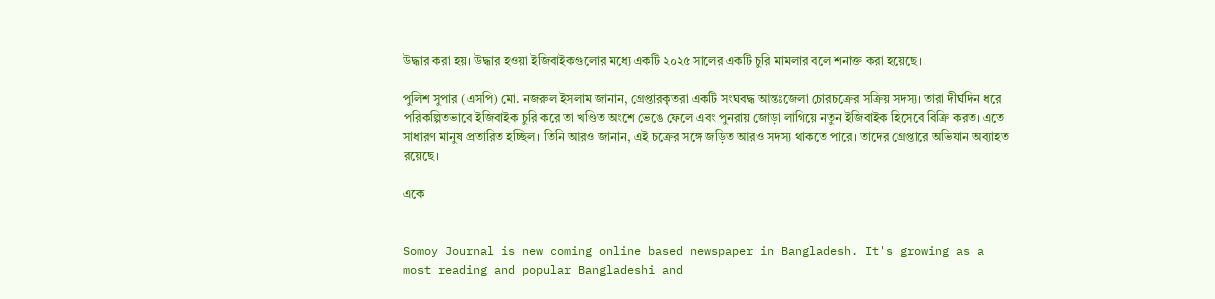উদ্ধার করা হয়। উদ্ধার হওয়া ইজিবাইকগুলোর মধ্যে একটি ২০২৫ সালের একটি চুরি মামলার বলে শনাক্ত করা হয়েছে।

পুলিশ সুপার (এসপি) মো. নজরুল ইসলাম জানান, গ্রেপ্তারকৃতরা একটি সংঘবদ্ধ আন্তঃজেলা চোরচক্রের সক্রিয় সদস্য। তারা দীর্ঘদিন ধরে পরিকল্পিতভাবে ইজিবাইক চুরি করে তা খণ্ডিত অংশে ভেঙে ফেলে এবং পুনরায় জোড়া লাগিয়ে নতুন ইজিবাইক হিসেবে বিক্রি করত। এতে সাধারণ মানুষ প্রতারিত হচ্ছিল। তিনি আরও জানান, এই চক্রের সঙ্গে জড়িত আরও সদস্য থাকতে পারে। তাদের গ্রেপ্তারে অভিযান অব্যাহত রয়েছে।

একে


Somoy Journal is new coming online based newspaper in Bangladesh. It's growing as a most reading and popular Bangladeshi and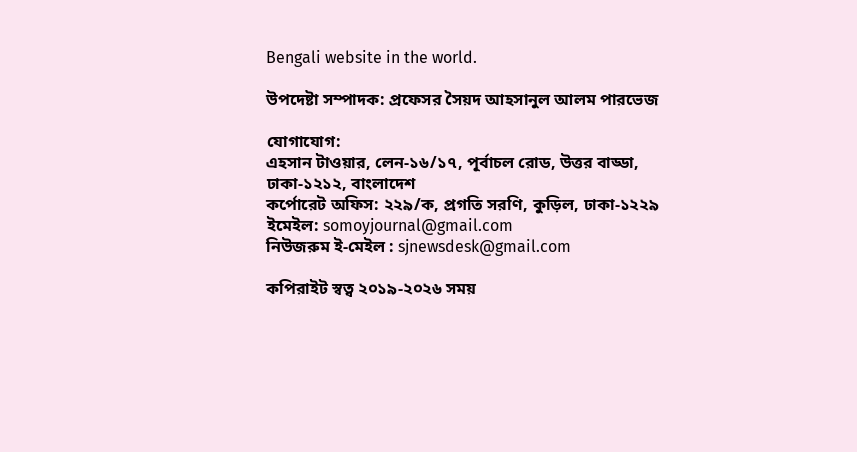Bengali website in the world.

উপদেষ্টা সম্পাদক: প্রফেসর সৈয়দ আহসানুল আলম পারভেজ

যোগাযোগ:
এহসান টাওয়ার, লেন-১৬/১৭, পূর্বাচল রোড, উত্তর বাড্ডা, ঢাকা-১২১২, বাংলাদেশ
কর্পোরেট অফিস: ২২৯/ক, প্রগতি সরণি, কুড়িল, ঢাকা-১২২৯
ইমেইল: somoyjournal@gmail.com
নিউজরুম ই-মেইল : sjnewsdesk@gmail.com

কপিরাইট স্বত্ব ২০১৯-২০২৬ সময়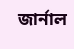জার্নাল